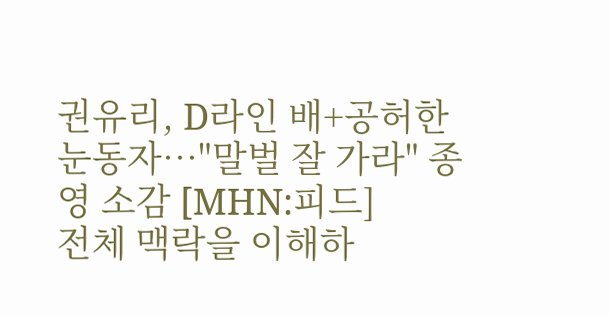권유리, D라인 배+공허한 눈동자…"말벌 잘 가라" 종영 소감 [MHN:피드]
전체 맥락을 이해하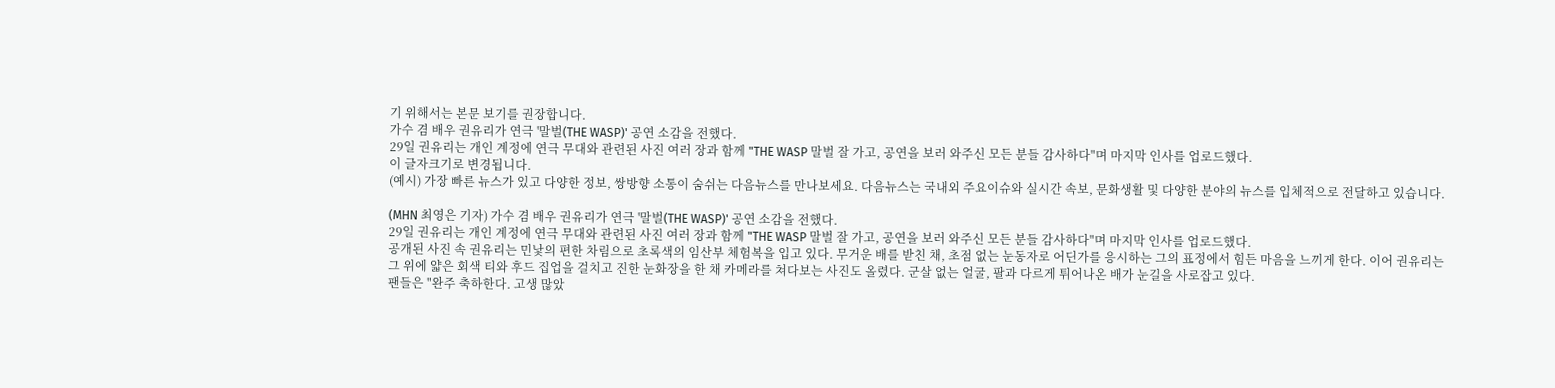기 위해서는 본문 보기를 권장합니다.
가수 겸 배우 권유리가 연극 '말벌(THE WASP)' 공연 소감을 전했다.
29일 권유리는 개인 계정에 연극 무대와 관련된 사진 여러 장과 함께 "THE WASP 말벌 잘 가고, 공연을 보러 와주신 모든 분들 감사하다"며 마지막 인사를 업로드했다.
이 글자크기로 변경됩니다.
(예시) 가장 빠른 뉴스가 있고 다양한 정보, 쌍방향 소통이 숨쉬는 다음뉴스를 만나보세요. 다음뉴스는 국내외 주요이슈와 실시간 속보, 문화생활 및 다양한 분야의 뉴스를 입체적으로 전달하고 있습니다.

(MHN 최영은 기자) 가수 겸 배우 권유리가 연극 '말벌(THE WASP)' 공연 소감을 전했다.
29일 권유리는 개인 계정에 연극 무대와 관련된 사진 여러 장과 함께 "THE WASP 말벌 잘 가고, 공연을 보러 와주신 모든 분들 감사하다"며 마지막 인사를 업로드했다.
공개된 사진 속 권유리는 민낯의 편한 차림으로 초록색의 임산부 체험복을 입고 있다. 무거운 배를 받친 채, 초점 없는 눈동자로 어딘가를 응시하는 그의 표정에서 힘든 마음을 느끼게 한다. 이어 권유리는 그 위에 얇은 회색 티와 후드 집업을 걸치고 진한 눈화장을 한 채 카메라를 쳐다보는 사진도 올렸다. 군살 없는 얼굴, 팔과 다르게 튀어나온 배가 눈길을 사로잡고 있다.
팬들은 "완주 축하한다. 고생 많았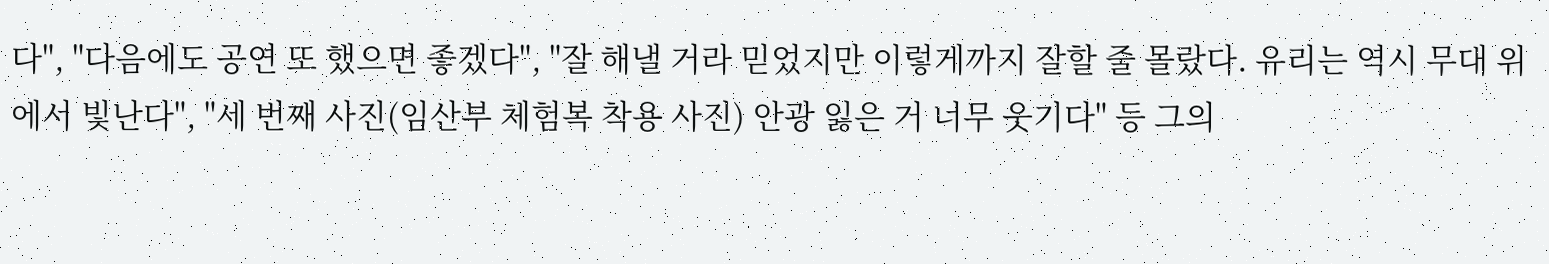다", "다음에도 공연 또 했으면 좋겠다", "잘 해낼 거라 믿었지만 이렇게까지 잘할 줄 몰랐다. 유리는 역시 무대 위에서 빛난다", "세 번째 사진(임산부 체험복 착용 사진) 안광 잃은 거 너무 웃기다" 등 그의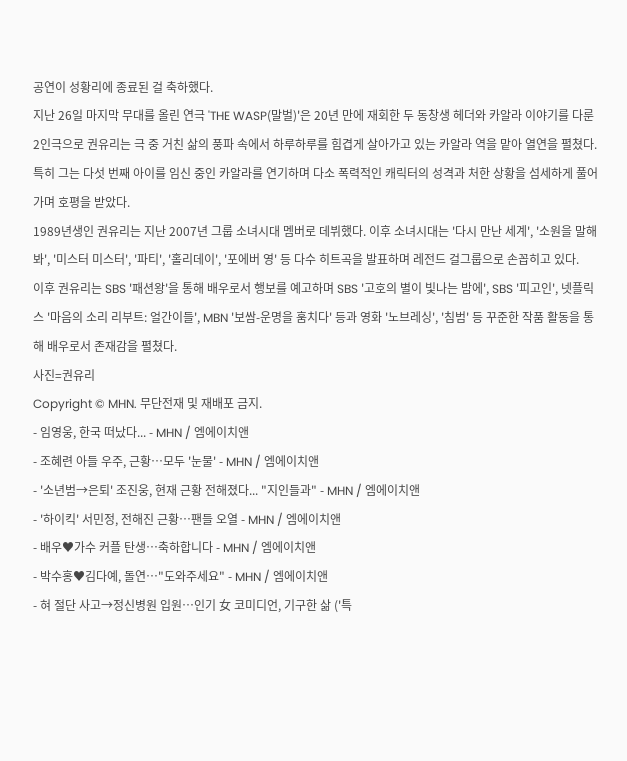공연이 성황리에 종료된 걸 축하했다.
지난 26일 마지막 무대를 올린 연극 'THE WASP(말벌)'은 20년 만에 재회한 두 동창생 헤더와 카알라 이야기를 다룬 2인극으로 권유리는 극 중 거친 삶의 풍파 속에서 하루하루를 힘겹게 살아가고 있는 카알라 역을 맡아 열연을 펼쳤다. 특히 그는 다섯 번째 아이를 임신 중인 카알라를 연기하며 다소 폭력적인 캐릭터의 성격과 처한 상황을 섬세하게 풀어가며 호평을 받았다.
1989년생인 권유리는 지난 2007년 그룹 소녀시대 멤버로 데뷔했다. 이후 소녀시대는 '다시 만난 세계', '소원을 말해봐', '미스터 미스터', '파티', '홀리데이', '포에버 영' 등 다수 히트곡을 발표하며 레전드 걸그룹으로 손꼽히고 있다.
이후 권유리는 SBS '패션왕'을 통해 배우로서 행보를 예고하며 SBS '고호의 별이 빛나는 밤에', SBS '피고인', 넷플릭스 '마음의 소리 리부트: 얼간이들', MBN '보쌈-운명을 훔치다' 등과 영화 '노브레싱', '침범' 등 꾸준한 작품 활동을 통해 배우로서 존재감을 펼쳤다.
사진=권유리
Copyright © MHN. 무단전재 및 재배포 금지.
- 임영웅, 한국 떠났다... - MHN / 엠에이치앤
- 조혜련 아들 우주, 근황…모두 '눈물' - MHN / 엠에이치앤
- '소년범→은퇴' 조진웅, 현재 근황 전해졌다... "지인들과" - MHN / 엠에이치앤
- '하이킥' 서민정, 전해진 근황…팬들 오열 - MHN / 엠에이치앤
- 배우♥가수 커플 탄생…축하합니다 - MHN / 엠에이치앤
- 박수홍♥김다예, 돌연…"도와주세요" - MHN / 엠에이치앤
- 혀 절단 사고→정신병원 입원…인기 女 코미디언, 기구한 삶 ('특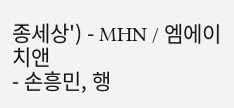종세상') - MHN / 엠에이치앤
- 손흥민, 행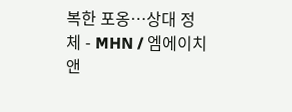복한 포옹…상대 정체 - MHN / 엠에이치앤